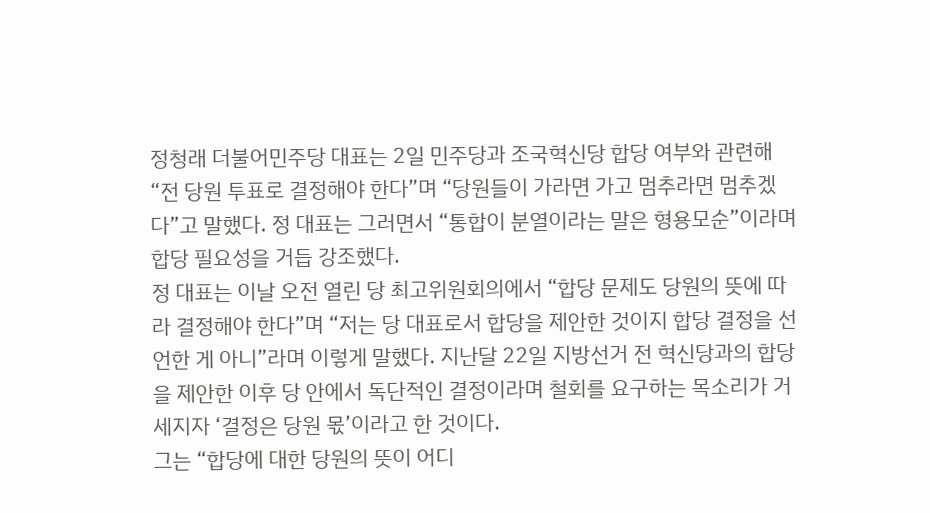정청래 더불어민주당 대표는 2일 민주당과 조국혁신당 합당 여부와 관련해 “전 당원 투표로 결정해야 한다”며 “당원들이 가라면 가고 멈추라면 멈추겠다”고 말했다. 정 대표는 그러면서 “통합이 분열이라는 말은 형용모순”이라며 합당 필요성을 거듭 강조했다.
정 대표는 이날 오전 열린 당 최고위원회의에서 “합당 문제도 당원의 뜻에 따라 결정해야 한다”며 “저는 당 대표로서 합당을 제안한 것이지 합당 결정을 선언한 게 아니”라며 이렇게 말했다. 지난달 22일 지방선거 전 혁신당과의 합당을 제안한 이후 당 안에서 독단적인 결정이라며 철회를 요구하는 목소리가 거세지자 ‘결정은 당원 몫’이라고 한 것이다.
그는 “합당에 대한 당원의 뜻이 어디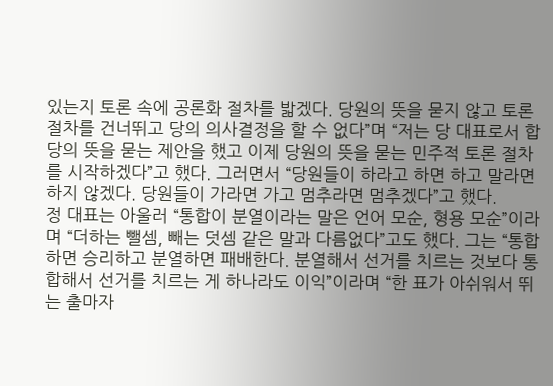있는지 토론 속에 공론화 절차를 밟겠다. 당원의 뜻을 묻지 않고 토론 절차를 건너뛰고 당의 의사결정을 할 수 없다”며 “저는 당 대표로서 합당의 뜻을 묻는 제안을 했고 이제 당원의 뜻을 묻는 민주적 토론 절차를 시작하겠다”고 했다. 그러면서 “당원들이 하라고 하면 하고 말라면 하지 않겠다. 당원들이 가라면 가고 멈추라면 멈추겠다”고 했다.
정 대표는 아울러 “통합이 분열이라는 말은 언어 모순, 형용 모순”이라며 “더하는 뺄셈, 빼는 덧셈 같은 말과 다름없다”고도 했다. 그는 “통합하면 승리하고 분열하면 패배한다. 분열해서 선거를 치르는 것보다 통합해서 선거를 치르는 게 하나라도 이익”이라며 “한 표가 아쉬워서 뛰는 출마자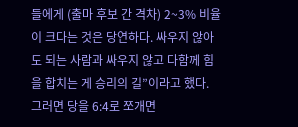들에게 (출마 후보 간 격차) 2~3% 비율이 크다는 것은 당연하다. 싸우지 않아도 되는 사람과 싸우지 않고 다함께 힘을 합치는 게 승리의 길”이라고 했다.
그러면 당을 6:4로 쪼개면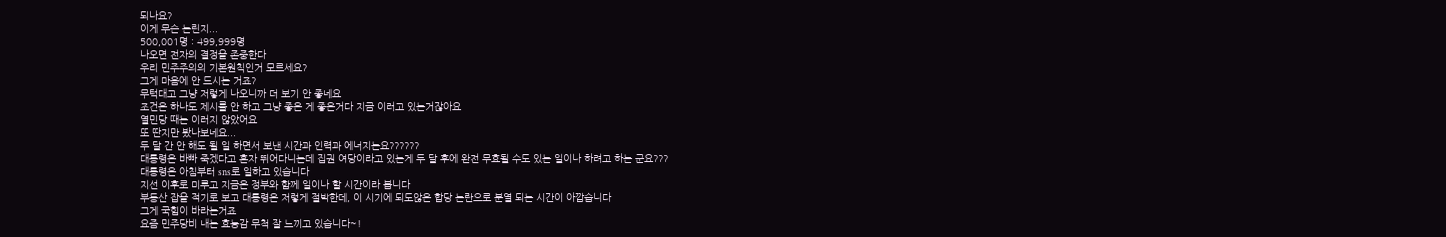되나요?
이게 무슨 논린지...
500,001명 : 499,999명
나오면 전자의 결정을 존중한다
우리 민주주의의 기본원칙인거 모르세요?
그게 마음에 안 드시는 거죠?
무턱대고 그냥 저렇게 나오니까 더 보기 안 좋네요
조건은 하나도 제시를 안 하고 그냥 좋은 게 좋은거다 지금 이러고 있는거잖아요
열민당 때는 이러지 않았어요
또 딴지만 봤나보네요...
두 달 간 안 해도 될 일 하면서 보낸 시간과 인력과 에너지는요??????
대통령은 바빠 죽겠다고 혼자 뛰어다니는데 집권 여당이라고 있는게 두 달 후에 완전 무효될 수도 있는 일이나 하려고 하는 군요???
대통령은 아침부터 sns로 일하고 있습니다
지선 이후로 미루고 지금은 정부와 함께 일이나 할 시간이라 봅니다
부동산 잡을 적기로 보고 대통령은 저렇게 절박한데, 이 시기에 되도않은 합당 논란으로 분열 되는 시간이 아깝습니다
그게 국힘이 바라는거죠
요즘 민주당비 내는 효능감 무척 잘 느끼고 있습니다~!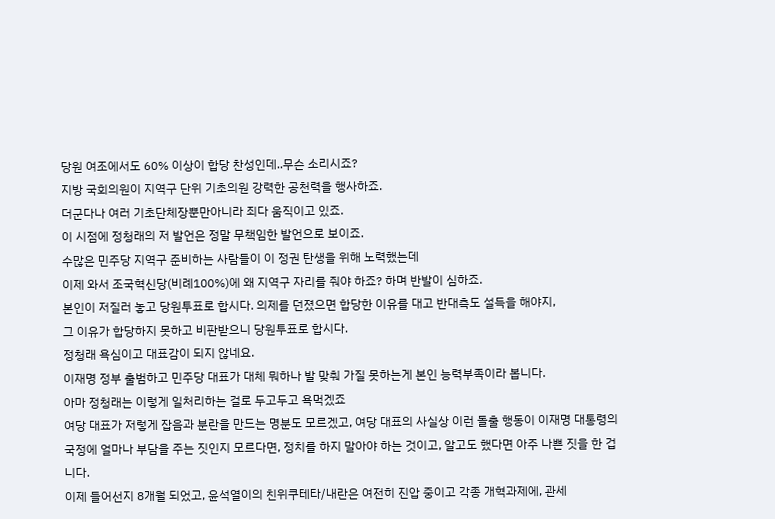당원 여조에서도 60% 이상이 합당 찬성인데..무슨 소리시죠?
지방 국회의원이 지역구 단위 기초의원 강력한 공천력을 행사하죠.
더군다나 여러 기초단체장뿐만아니라 죄다 움직이고 있죠.
이 시점에 정청래의 저 발언은 정말 무책임한 발언으로 보이죠.
수많은 민주당 지역구 준비하는 사람들이 이 정권 탄생을 위해 노력했는데
이제 와서 조국혁신당(비례100%)에 왜 지역구 자리를 줘야 하죠? 하며 반발이 심하죠.
본인이 저질러 놓고 당원투표로 합시다. 의제를 던졌으면 합당한 이유를 대고 반대측도 설득을 해야지,
그 이유가 합당하지 못하고 비판받으니 당원투표로 합시다.
정청래 욕심이고 대표감이 되지 않네요.
이재명 정부 출범하고 민주당 대표가 대체 뭐하나 발 맞춰 가질 못하는게 본인 능력부족이라 봅니다.
아마 정청래는 이렇게 일처리하는 걸로 두고두고 욕먹겠죠
여당 대표가 저렇게 잡음과 분란을 만드는 명분도 모르겠고, 여당 대표의 사실상 이런 돌출 행동이 이재명 대통령의 국정에 얼마나 부담을 주는 짓인지 모르다면, 정치를 하지 말아야 하는 것이고, 알고도 했다면 아주 나쁜 짓을 한 겁니다.
이제 들어선지 8개월 되었고, 윤석열이의 친위쿠테타/내란은 여전히 진압 중이고 각종 개혁과제에, 관세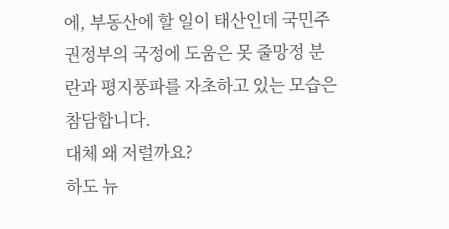에, 부동산에 할 일이 태산인데 국민주권정부의 국정에 도움은 못 줄망정 분란과 평지풍파를 자초하고 있는 모습은 참담합니다.
대체 왜 저럴까요?
하도 뉴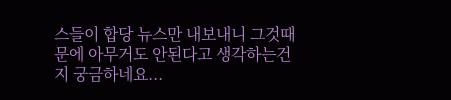스들이 합당 뉴스만 내보내니 그것때문에 아무거도 안된다고 생각하는건지 궁금하네요...